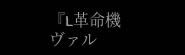『L革命機ヴァル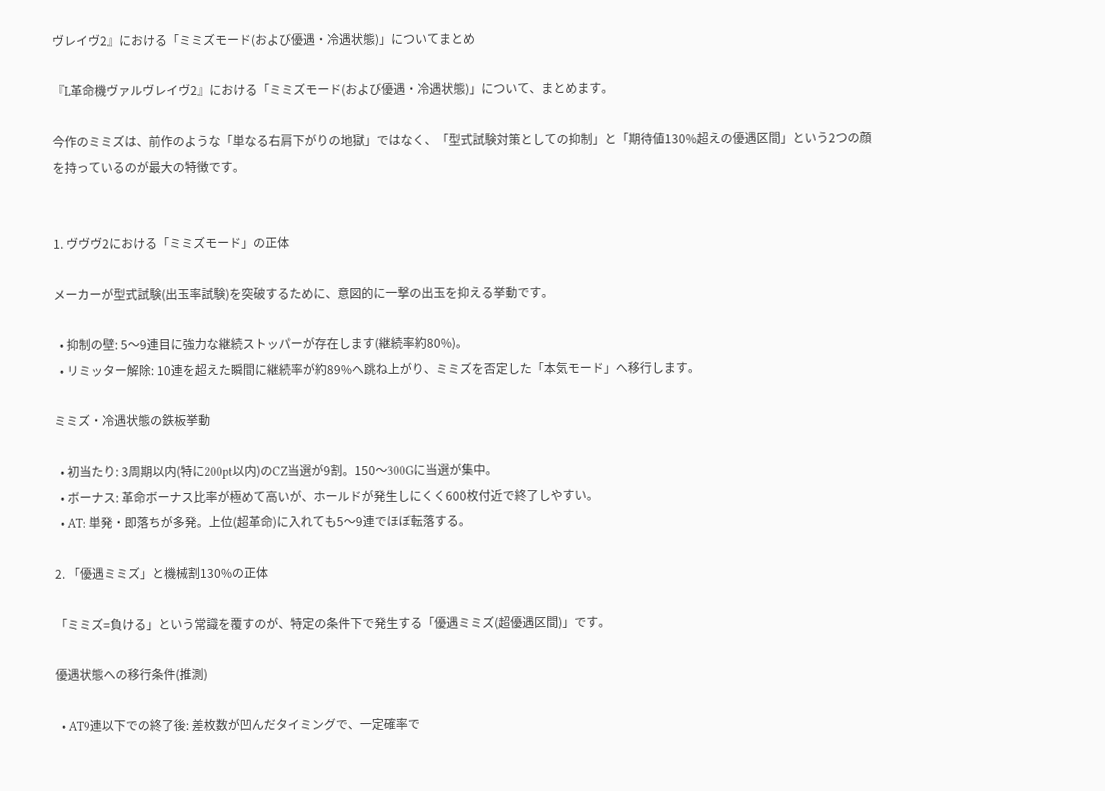ヴレイヴ2』における「ミミズモード(および優遇・冷遇状態)」についてまとめ

『L革命機ヴァルヴレイヴ2』における「ミミズモード(および優遇・冷遇状態)」について、まとめます。

今作のミミズは、前作のような「単なる右肩下がりの地獄」ではなく、「型式試験対策としての抑制」と「期待値130%超えの優遇区間」という2つの顔を持っているのが最大の特徴です。


1. ヴヴヴ2における「ミミズモード」の正体

メーカーが型式試験(出玉率試験)を突破するために、意図的に一撃の出玉を抑える挙動です。

  • 抑制の壁: 5〜9連目に強力な継続ストッパーが存在します(継続率約80%)。
  • リミッター解除: 10連を超えた瞬間に継続率が約89%へ跳ね上がり、ミミズを否定した「本気モード」へ移行します。

ミミズ・冷遇状態の鉄板挙動

  • 初当たり: 3周期以内(特に200pt以内)のCZ当選が9割。150〜300Gに当選が集中。
  • ボーナス: 革命ボーナス比率が極めて高いが、ホールドが発生しにくく600枚付近で終了しやすい。
  • AT: 単発・即落ちが多発。上位(超革命)に入れても5〜9連でほぼ転落する。

2. 「優遇ミミズ」と機械割130%の正体

「ミミズ=負ける」という常識を覆すのが、特定の条件下で発生する「優遇ミミズ(超優遇区間)」です。

優遇状態への移行条件(推測)

  • AT9連以下での終了後: 差枚数が凹んだタイミングで、一定確率で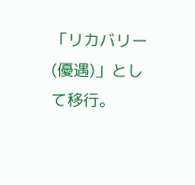「リカバリー(優遇)」として移行。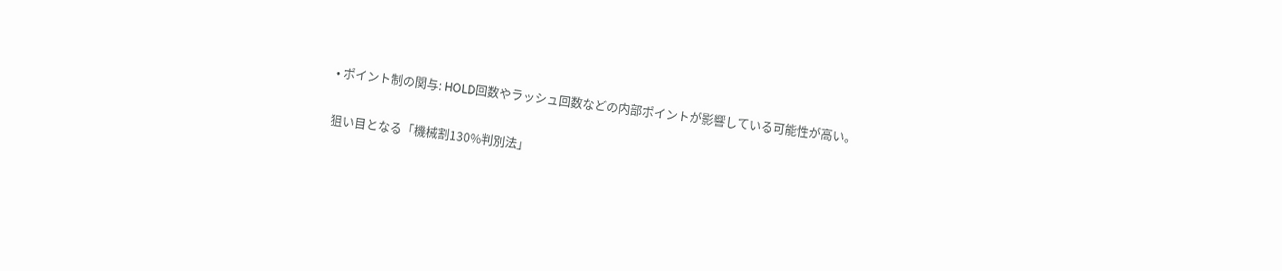• ポイント制の関与: HOLD回数やラッシュ回数などの内部ポイントが影響している可能性が高い。

狙い目となる「機械割130%判別法」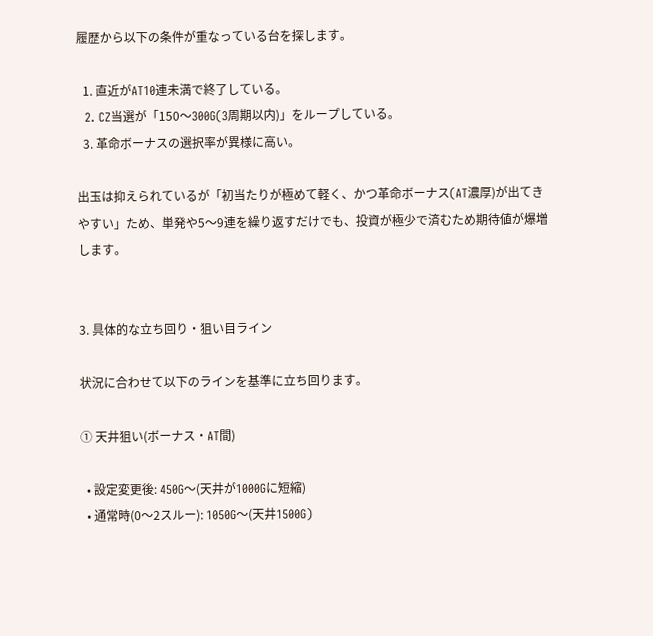履歴から以下の条件が重なっている台を探します。

  1. 直近がAT10連未満で終了している。
  2. CZ当選が「150〜300G(3周期以内)」をループしている。
  3. 革命ボーナスの選択率が異様に高い。

出玉は抑えられているが「初当たりが極めて軽く、かつ革命ボーナス(AT濃厚)が出てきやすい」ため、単発や5〜9連を繰り返すだけでも、投資が極少で済むため期待値が爆増します。


3. 具体的な立ち回り・狙い目ライン

状況に合わせて以下のラインを基準に立ち回ります。

① 天井狙い(ボーナス・AT間)

  • 設定変更後: 450G〜(天井が1000Gに短縮)
  • 通常時(0〜2スルー): 1050G〜(天井1500G)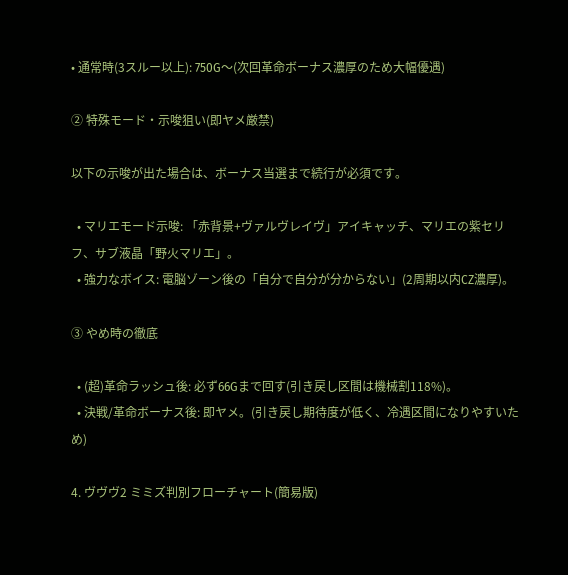• 通常時(3スルー以上): 750G〜(次回革命ボーナス濃厚のため大幅優遇)

② 特殊モード・示唆狙い(即ヤメ厳禁)

以下の示唆が出た場合は、ボーナス当選まで続行が必須です。

  • マリエモード示唆: 「赤背景+ヴァルヴレイヴ」アイキャッチ、マリエの紫セリフ、サブ液晶「野火マリエ」。
  • 強力なボイス: 電脳ゾーン後の「自分で自分が分からない」(2周期以内CZ濃厚)。

③ やめ時の徹底

  • (超)革命ラッシュ後: 必ず66Gまで回す(引き戻し区間は機械割118%)。
  • 決戦/革命ボーナス後: 即ヤメ。(引き戻し期待度が低く、冷遇区間になりやすいため)

4. ヴヴヴ2 ミミズ判別フローチャート(簡易版)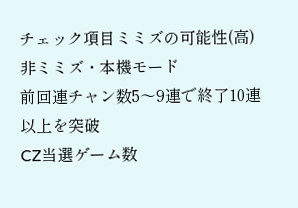チェック項目ミミズの可能性(高)非ミミズ・本機モード
前回連チャン数5〜9連で終了10連以上を突破
CZ当選ゲーム数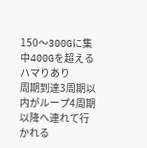150〜300Gに集中400Gを超えるハマりあり
周期到達3周期以内がループ4周期以降へ連れて行かれる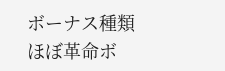ボーナス種類ほぼ革命ボ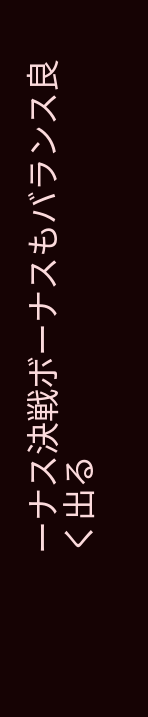ーナス決戦ボーナスもバランス良く出る